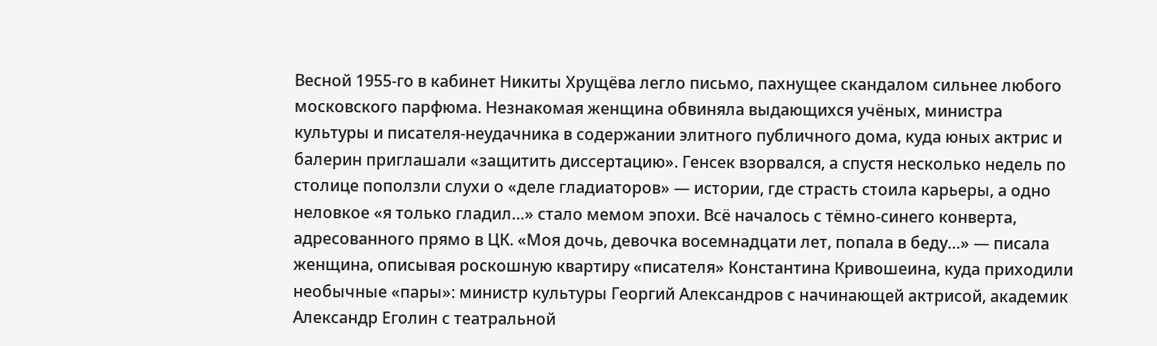Весной 1955-го в кабинет Никиты Хрущёва легло письмо, пахнущее скандалом сильнее любого московского парфюма. Незнакомая женщина обвиняла выдающихся учёных, министра культуры и писателя-неудачника в содержании элитного публичного дома, куда юных актрис и балерин приглашали «защитить диссертацию». Генсек взорвался, а спустя несколько недель по столице поползли слухи о «деле гладиаторов» — истории, где страсть стоила карьеры, а одно неловкое «я только гладил…» стало мемом эпохи. Всё началось с тёмно-синего конверта, адресованного прямо в ЦК. «Моя дочь, девочка восемнадцати лет, попала в беду…» — писала женщина, описывая роскошную квартиру «писателя» Константина Кривошеина, куда приходили необычные «пары»: министр культуры Георгий Александров с начинающей актрисой, академик Александр Еголин с театральной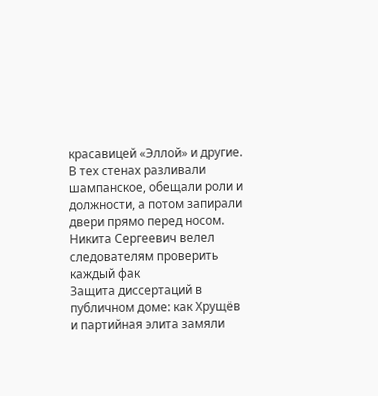красавицей «Эллой» и другие. В тех стенах разливали шампанское, обещали роли и должности, а потом запирали двери прямо перед носом. Никита Сергеевич велел следователям проверить каждый фак
Защита диссертаций в публичном доме: как Хрущёв и партийная элита замяли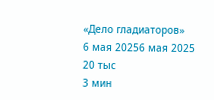«Дело гладиаторов»
6 мая 20256 мая 2025
20 тыс
3 мин